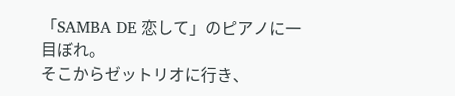「SAMBA DE 恋して」のピアノに一目ぼれ。
そこからゼットリオに行き、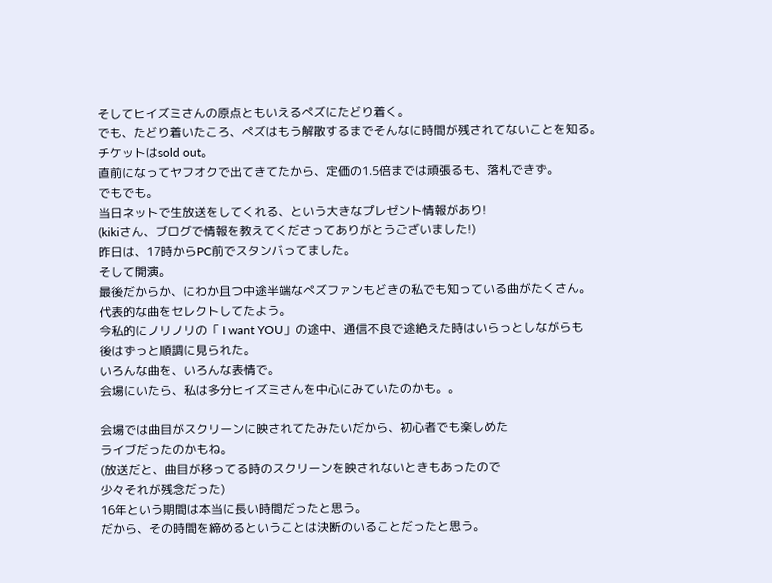そしてヒイズミさんの原点ともいえるぺズにたどり着く。
でも、たどり着いたころ、ぺズはもう解散するまでそんなに時間が残されてないことを知る。
チケットはsold out。
直前になってヤフオクで出てきてたから、定価の1.5倍までは頑張るも、落札できず。
でもでも。
当日ネットで生放送をしてくれる、という大きなプレゼント情報があり!
(kikiさん、ブログで情報を教えてくださってありがとうございました!)
昨日は、17時からPC前でスタンバってました。
そして開演。
最後だからか、にわか且つ中途半端なぺズファンもどきの私でも知っている曲がたくさん。
代表的な曲をセレクトしてたよう。
今私的にノリノリの「 I want YOU」の途中、通信不良で途絶えた時はいらっとしながらも
後はずっと順調に見られた。
いろんな曲を、いろんな表情で。
会場にいたら、私は多分ヒイズミさんを中心にみていたのかも。。

会場では曲目がスクリーンに映されてたみたいだから、初心者でも楽しめた
ライブだったのかもね。
(放送だと、曲目が移ってる時のスクリーンを映されないときもあったので
少々それが残念だった)
16年という期間は本当に長い時間だったと思う。
だから、その時間を締めるということは決断のいることだったと思う。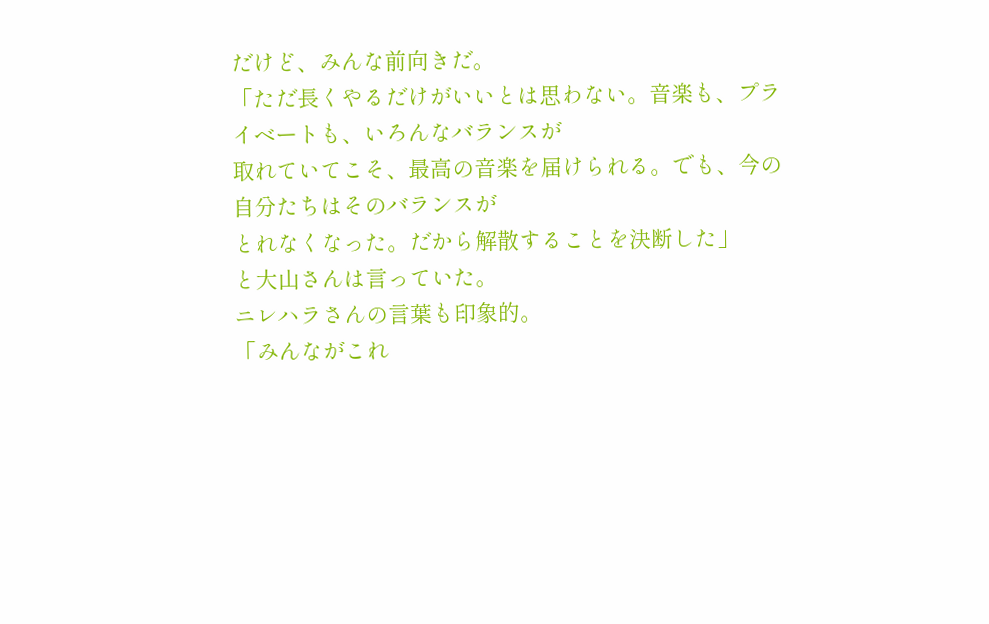だけど、みんな前向きだ。
「ただ長くやるだけがいいとは思わない。音楽も、プライベートも、いろんなバランスが
取れていてこそ、最高の音楽を届けられる。でも、今の自分たちはそのバランスが
とれなくなった。だから解散することを決断した」
と大山さんは言っていた。
ニレハラさんの言葉も印象的。
「みんながこれ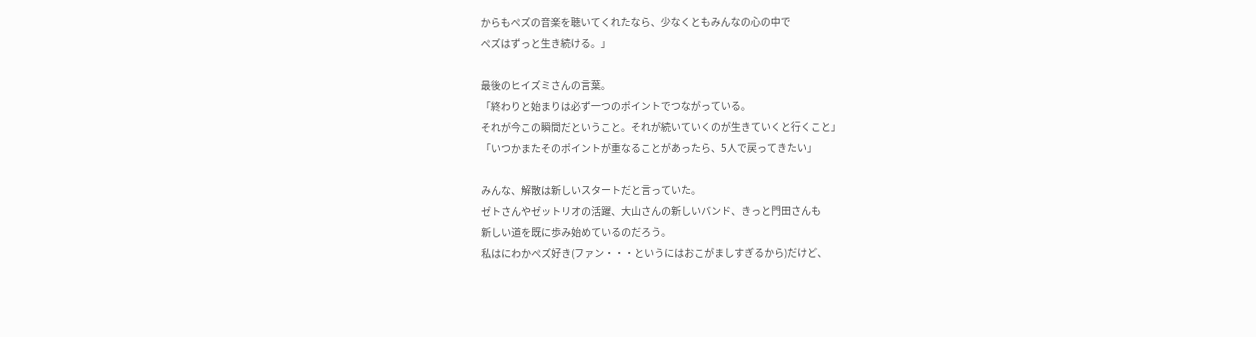からもぺズの音楽を聴いてくれたなら、少なくともみんなの心の中で
ぺズはずっと生き続ける。」

最後のヒイズミさんの言葉。
「終わりと始まりは必ず一つのポイントでつながっている。
それが今この瞬間だということ。それが続いていくのが生きていくと行くこと」
「いつかまたそのポイントが重なることがあったら、5人で戻ってきたい」

みんな、解散は新しいスタートだと言っていた。
ゼトさんやゼットリオの活躍、大山さんの新しいバンド、きっと門田さんも
新しい道を既に歩み始めているのだろう。
私はにわかぺズ好き(ファン・・・というにはおこがましすぎるから)だけど、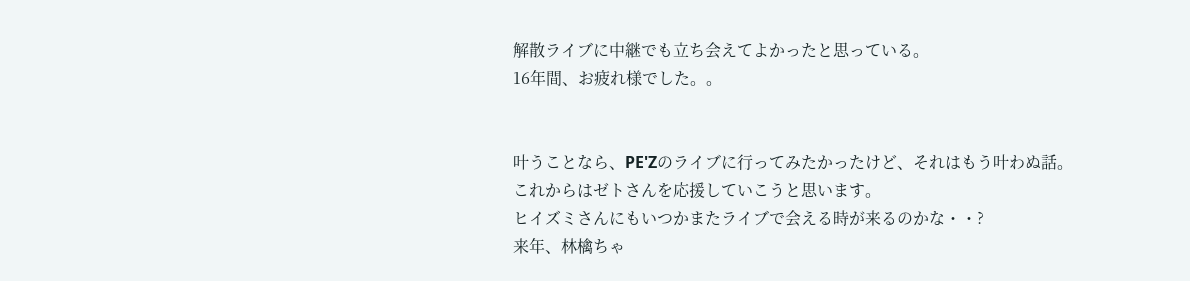解散ライブに中継でも立ち会えてよかったと思っている。
16年間、お疲れ様でした。。


叶うことなら、PE'Zのライブに行ってみたかったけど、それはもう叶わぬ話。
これからはゼトさんを応援していこうと思います。
ヒイズミさんにもいつかまたライブで会える時が来るのかな・・?
来年、林檎ちゃ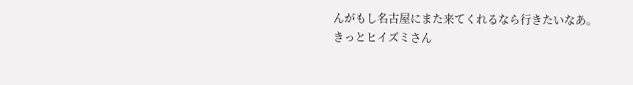んがもし名古屋にまた来てくれるなら行きたいなあ。
きっとヒイズミさん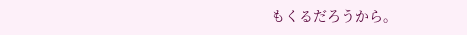もくるだろうから。